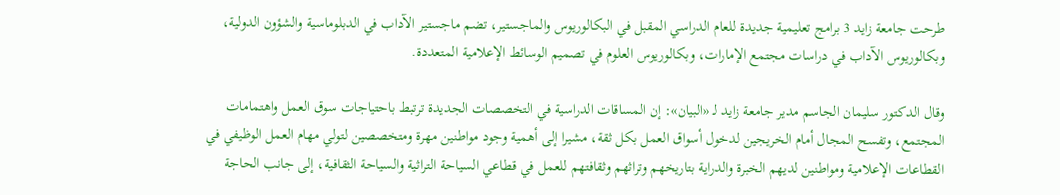طرحت جامعة زايد 3 برامج تعليمية جديدة للعام الدراسي المقبل في البكالوريوس والماجستير، تضم ماجستير الآداب في الدبلوماسية والشؤون الدولية، وبكالوريوس الآداب في دراسات مجتمع الإمارات، وبكالوريوس العلوم في تصميم الوسائط الإعلامية المتعددة.

وقال الدكتور سليمان الجاسم مدير جامعة زايد لـ «البيان»: إن المساقات الدراسية في التخصصات الجديدة ترتبط باحتياجات سوق العمل واهتمامات المجتمع، وتفسح المجال أمام الخريجين لدخول أسواق العمل بكل ثقة، مشيرا إلى أهمية وجود مواطنين مهرة ومتخصصين لتولي مهام العمل الوظيفي في القطاعات الإعلامية ومواطنين لديهم الخبرة والدراية بتاريخهم وتراثهم وثقافتهم للعمل في قطاعي السياحة التراثية والسياحة الثقافية، إلى جانب الحاجة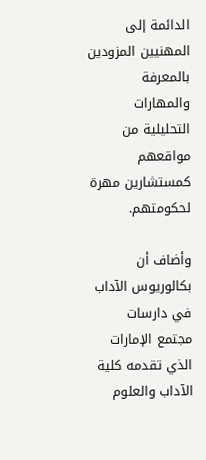الدائمة إلى المهنيين المزودين بالمعرفة والمهارات التحليلية من مواقعهم كمستشارين مهرة لحكومتهم.

وأضاف أن بكالوريوس الآداب في دارسات مجتمع الإمارات الذي تقدمه كلية الآداب والعلوم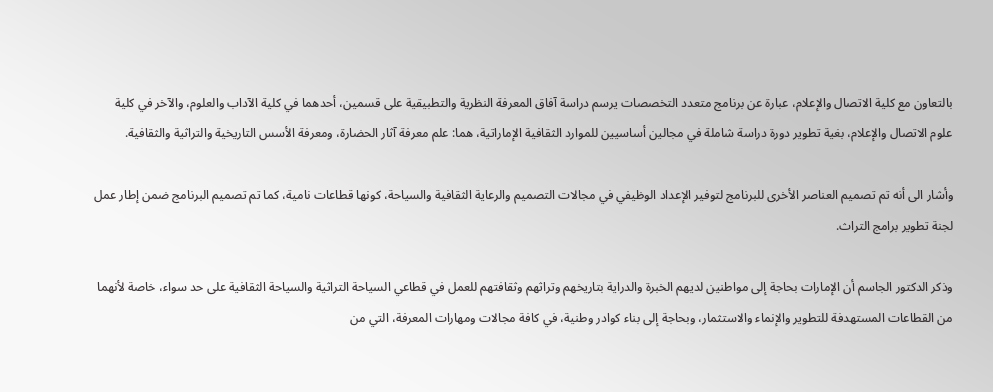بالتعاون مع كلية الاتصال والإعلام، عبارة عن برنامج متعدد التخصصات يرسم دراسة آفاق المعرفة النظرية والتطبيقية على قسمين، أحدهما في كلية الآداب والعلوم، والآخر في كلية علوم الاتصال والإعلام، بغية تطوير دورة دراسة شاملة في مجالين أساسيين للموارد الثقافية الإماراتية، هما: علم معرفة آثار الحضارة، ومعرفة الأسس التاريخية والتراثية والثقافية.

وأشار الى أنه تم تصميم العناصر الأخرى للبرنامج لتوفير الإعداد الوظيفي في مجالات التصميم والرعاية الثقافية والسياحة، كونها قطاعات نامية، كما تم تصميم البرنامج ضمن إطار عمل لجنة تطوير برامج التراث.

وذكر الدكتور الجاسم أن الإمارات بحاجة إلى مواطنين لديهم الخبرة والدراية بتاريخهم وتراثهم وثقافتهم للعمل في قطاعي السياحة التراثية والسياحة الثقافية على حد سواء، خاصة لأنهما من القطاعات المستهدفة للتطوير والإنماء والاستثمار، وبحاجة إلى بناء كوادر وطنية، في كافة مجالات ومهارات المعرفة، التي من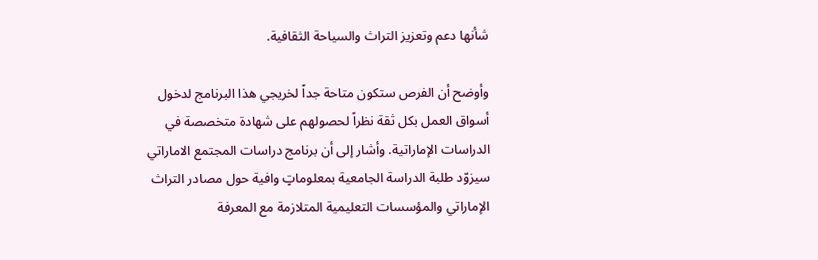شأنها دعم وتعزيز التراث والسياحة الثقافية.

وأوضح أن الفرص ستكون متاحة جداً لخريجي هذا البرنامج لدخول أسواق العمل بكل ثقة نظراً لحصولهم على شهادة متخصصة في الدراسات الإماراتية. وأشار إلى أن برنامج دراسات المجتمع الاماراتي سيزوّد طلبة الدراسة الجامعية بمعلوماتٍ وافية حول مصادر التراث الإماراتي والمؤسسات التعليمية المتلازمة مع المعرفة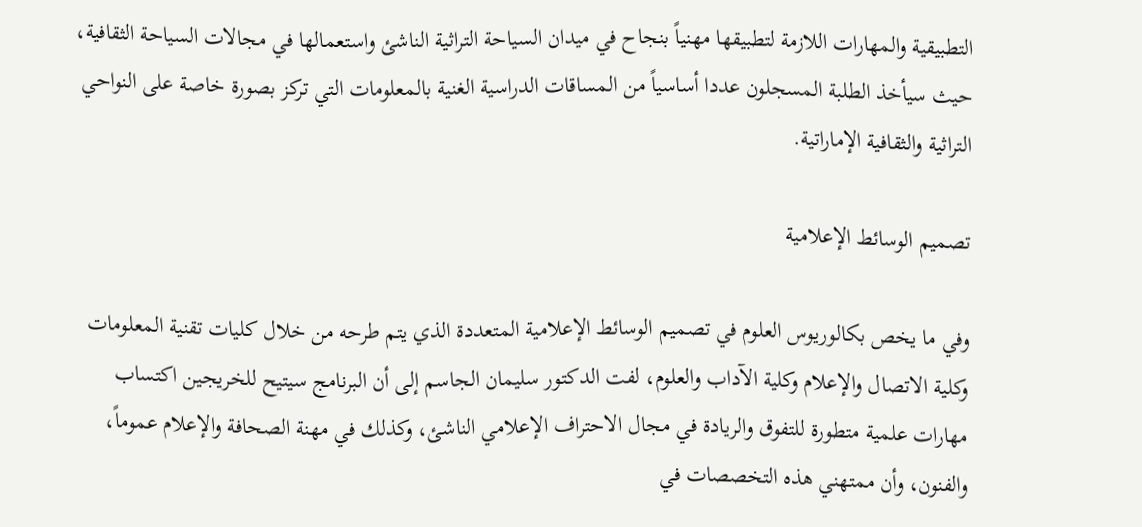التطبيقية والمهارات اللازمة لتطبيقها مهنياً بنجاح في ميدان السياحة التراثية الناشئ واستعمالها في مجالات السياحة الثقافية، حيث سيأخذ الطلبة المسجلون عددا أساسياً من المساقات الدراسية الغنية بالمعلومات التي تركز بصورة خاصة على النواحي التراثية والثقافية الإماراتية.

تصميم الوسائط الإعلامية

وفي ما يخص بكالوريوس العلوم في تصميم الوسائط الإعلامية المتعددة الذي يتم طرحه من خلال كليات تقنية المعلومات وكلية الاتصال والإعلام وكلية الآداب والعلوم، لفت الدكتور سليمان الجاسم إلى أن البرنامج سيتيح للخريجين اكتساب مهارات علمية متطورة للتفوق والريادة في مجال الاحتراف الإعلامي الناشئ، وكذلك في مهنة الصحافة والإعلام عموماً، والفنون، وأن ممتهني هذه التخصصات في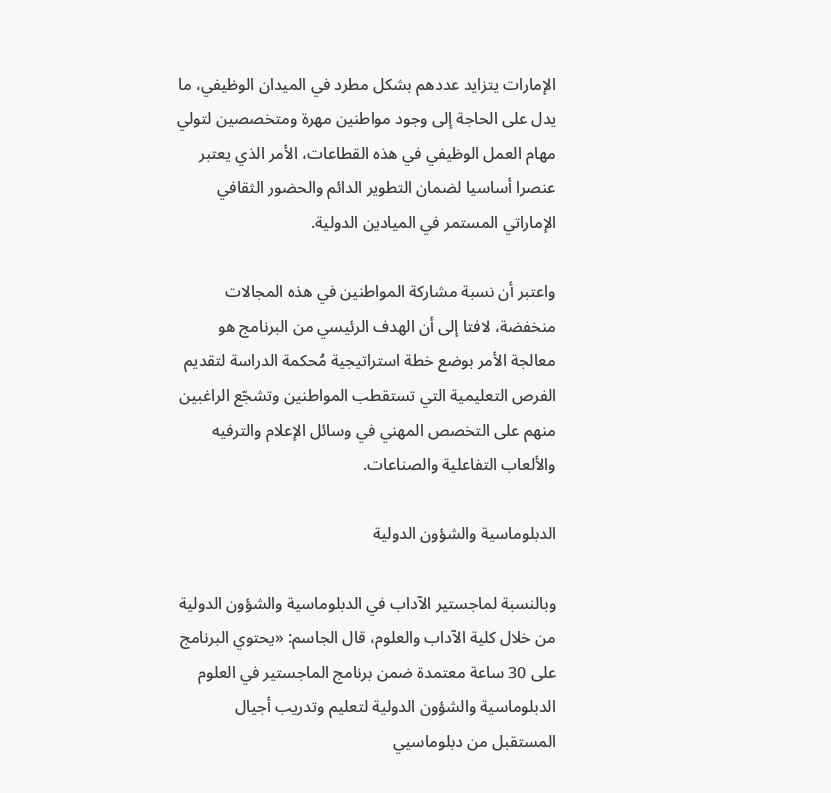الإمارات يتزايد عددهم بشكل مطرد في الميدان الوظيفي، ما يدل على الحاجة إلى وجود مواطنين مهرة ومتخصصين لتولي مهام العمل الوظيفي في هذه القطاعات، الأمر الذي يعتبر عنصرا أساسيا لضمان التطوير الدائم والحضور الثقافي الإماراتي المستمر في الميادين الدولية.

واعتبر أن نسبة مشاركة المواطنين في هذه المجالات منخفضة، لافتا إلى أن الهدف الرئيسي من البرنامج هو معالجة الأمر بوضع خطة استراتيجية مُحكمة الدراسة لتقديم الفرص التعليمية التي تستقطب المواطنين وتشجّع الراغبين منهم على التخصص المهني في وسائل الإعلام والترفيه والألعاب التفاعلية والصناعات.

الدبلوماسية والشؤون الدولية

وبالنسبة لماجستير الآداب في الدبلوماسية والشؤون الدولية من خلال كلية الآداب والعلوم، قال الجاسم: «يحتوي البرنامج على 30 ساعة معتمدة ضمن برنامج الماجستير في العلوم الدبلوماسية والشؤون الدولية لتعليم وتدريب أجيال المستقبل من دبلوماسيي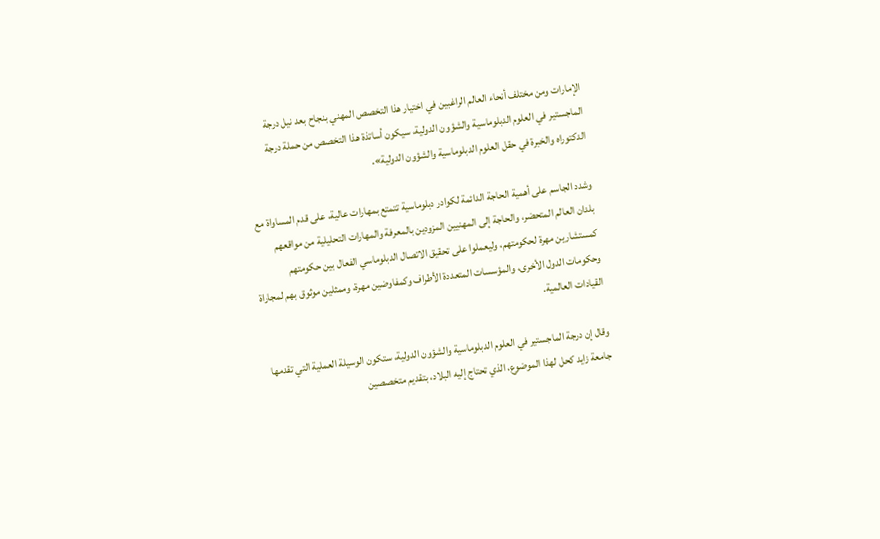الإمارات ومن مختلف أنحاء العالم الراغبين في اختيار هذا التخصص المهني بنجاح بعد نيل درجة الماجستير في العلوم الدبلوماسية والشؤون الدولية، سيكون أساتذة هذا التخصص من حملة درجة الدكتوراه والخبرة في حقل العلوم الدبلوماسية والشؤون الدولية».

وشدد الجاسم على أهمية الحاجة الدائمة لكوادر دبلوماسية تتمتع بمهارات عالية، على قدم المساواة مع بلدان العالم المتحضر، والحاجة إلى المهنيين المزودين بالمعرفة والمهارات التحليلية من مواقعهم كمستشارين مهرة لحكومتهم، وليعملوا على تحقيق الاتصال الدبلوماسي الفعال بين حكومتهم وحكومات الدول الأخرى، والمؤسسات المتعددة الأطراف وكمفاوضين مهرة، وممثلين موثوق بهم لمجاراة القيادات العالمية.

وقال إن درجة الماجستير في العلوم الدبلوماسية والشؤون الدولية، ستكون الوسيلة العملية التي تقدمها جامعة زايد كحل لهذا الموضوع، الذي تحتاج إليه البلاد، بتقديم متخصصين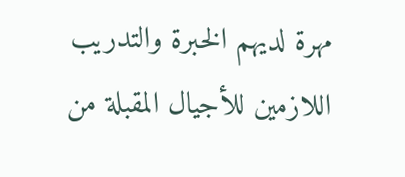مهرة لديهم الخبرة والتدريب اللازمين للأجيال المقبلة من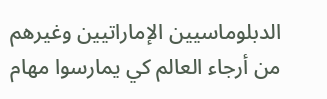الدبلوماسيين الإماراتيين وغيرهم من أرجاء العالم كي يمارسوا مهام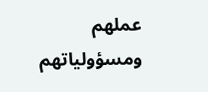عملهم ومسؤولياتهم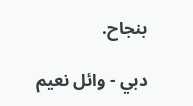بنجاح.

دبي - وائل نعيم